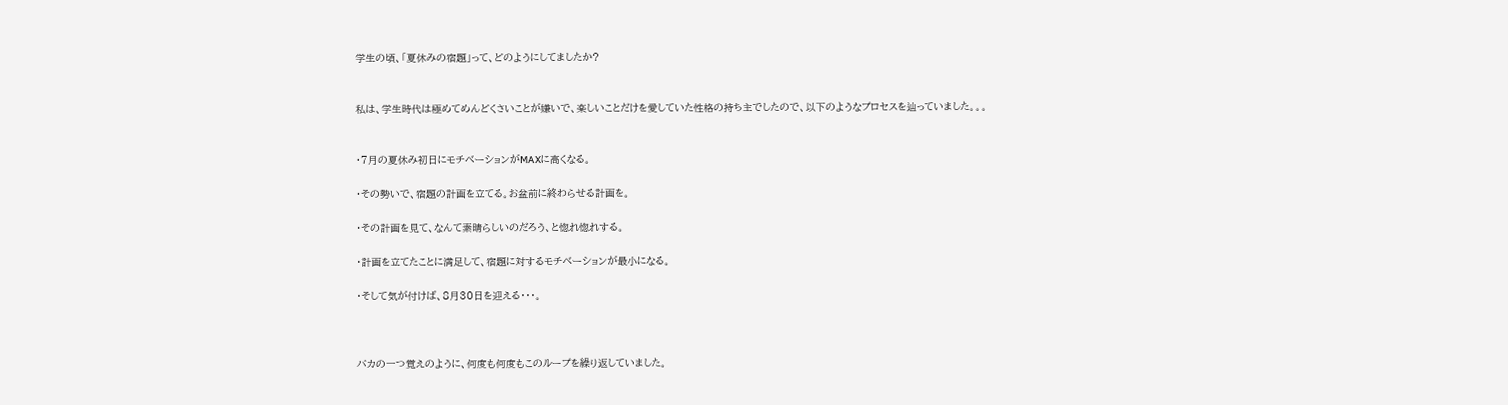学生の頃、「夏休みの宿題」って、どのようにしてましたか?


私は、学生時代は極めてめんどくさいことが嫌いで、楽しいことだけを愛していた性格の持ち主でしたので、以下のようなプロセスを辿っていました。。。


・7月の夏休み初日にモチベーションがMAXに高くなる。

・その勢いで、宿題の計画を立てる。お盆前に終わらせる計画を。

・その計画を見て、なんて素晴らしいのだろう、と惚れ惚れする。

・計画を立てたことに満足して、宿題に対するモチベーションが最小になる。

・そして気が付けば、8月30日を迎える・・・。



バカの一つ覚えのように、何度も何度もこのループを繰り返していました。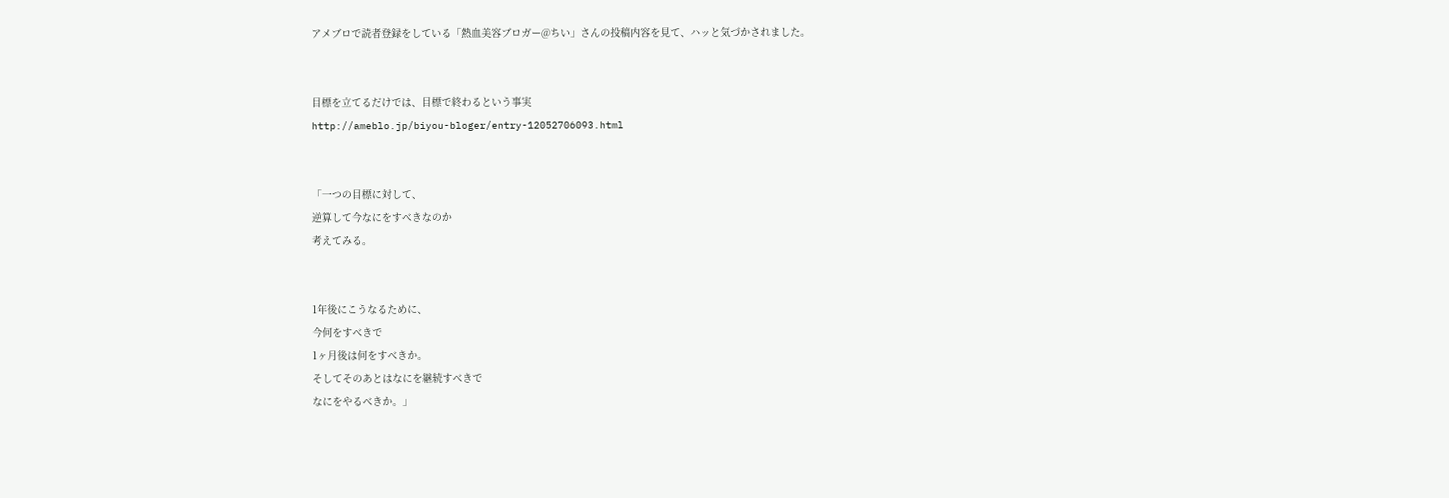アメブロで読者登録をしている「熱血美容ブロガー@ちい」さんの投稿内容を見て、ハッと気づかされました。


目標を立てるだけでは、目標で終わるという事実
http://ameblo.jp/biyou-bloger/entry-12052706093.html


「一つの目標に対して、
逆算して今なにをすべきなのか
考えてみる。


1年後にこうなるために、
今何をすべきで
1ヶ月後は何をすべきか。
そしてそのあとはなにを継続すべきで
なにをやるべきか。」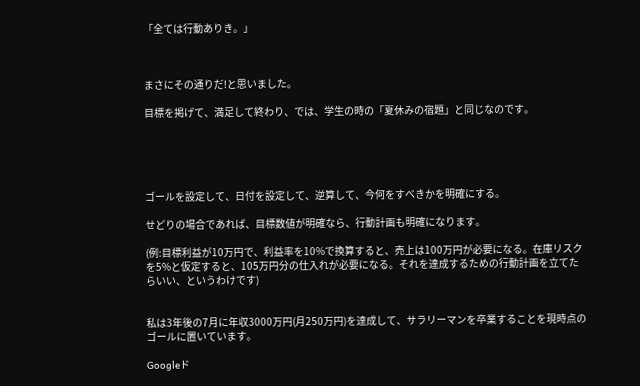「全ては行動ありき。」



まさにその通りだ!と思いました。

目標を掲げて、満足して終わり、では、学生の時の「夏休みの宿題」と同じなのです。





ゴールを設定して、日付を設定して、逆算して、今何をすべきかを明確にする。

せどりの場合であれば、目標数値が明確なら、行動計画も明確になります。

(例:目標利益が10万円で、利益率を10%で換算すると、売上は100万円が必要になる。在庫リスクを5%と仮定すると、105万円分の仕入れが必要になる。それを達成するための行動計画を立てたらいい、というわけです)


私は3年後の7月に年収3000万円(月250万円)を達成して、サラリーマンを卒業することを現時点のゴールに置いています。

Googleド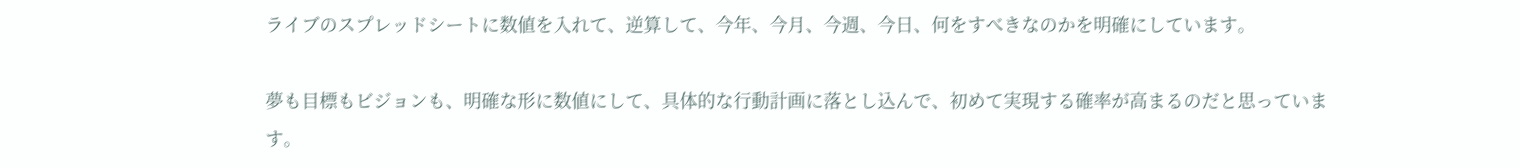ライブのスプレッドシートに数値を入れて、逆算して、今年、今月、今週、今日、何をすべきなのかを明確にしています。

夢も目標もビジョンも、明確な形に数値にして、具体的な行動計画に落とし込んで、初めて実現する確率が高まるのだと思っています。